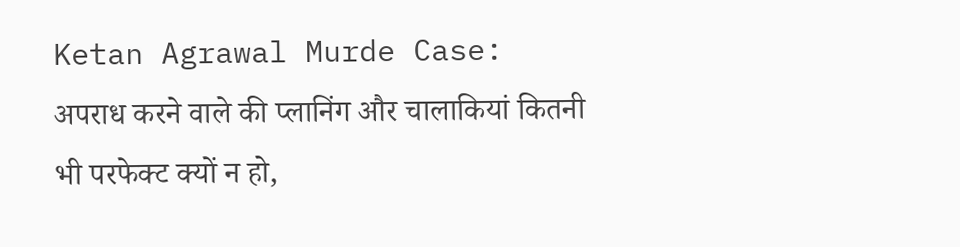Ketan Agrawal Murde Case: अपराध करने वाले की प्लानिंग और चालाकियां कितनी भी परफेक्ट क्यों न हो,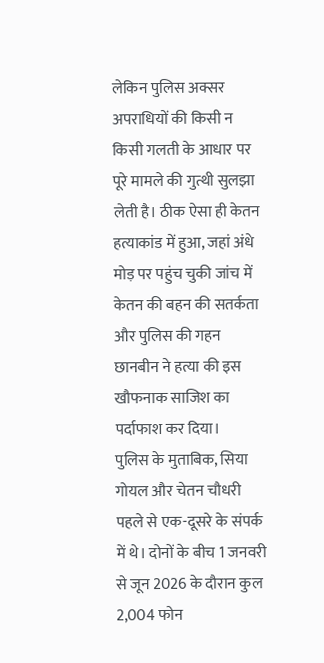लेकिन पुलिस अक्सर अपराधियों की किसी न किसी गलती के आधार पर पूरे मामले की गुत्थी सुलझा लेती है। ठीक ऐसा ही केतन हत्याकांड में हुआ, जहां अंधे मोड़ पर पहुंच चुकी जांच में केतन की बहन की सतर्कता और पुलिस की गहन छानबीन ने हत्या की इस खौफनाक साजिश का पर्दाफाश कर दिया।
पुलिस के मुताबिक, सिया गोयल और चेतन चौधरी पहले से एक-दूसरे के संपर्क में थे। दोनों के बीच 1 जनवरी से जून 2026 के दौरान कुल 2,004 फोन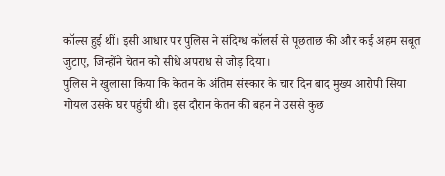कॉल्स हुई थीं। इसी आधार पर पुलिस ने संदिग्ध कॉलर्स से पूछताछ की और कई अहम सबूत जुटाए, जिन्होंने चेतन को सीधे अपराध से जोड़ दिया।
पुलिस ने खुलासा किया कि केतन के अंतिम संस्कार के चार दिन बाद मुख्य आरोपी सिया गोयल उसके घर पहुंची थी। इस दौरान केतन की बहन ने उससे कुछ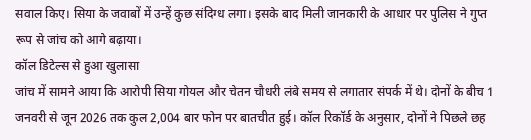सवाल किए। सिया के जवाबों में उन्हें कुछ संदिग्ध लगा। इसके बाद मिली जानकारी के आधार पर पुलिस ने गुप्त रूप से जांच को आगे बढ़ाया।
कॉल डिटेल्स से हुआ खुलासा
जांच में सामने आया कि आरोपी सिया गोयल और चेतन चौधरी लंबे समय से लगातार संपर्क में थे। दोनों के बीच 1 जनवरी से जून 2026 तक कुल 2,004 बार फोन पर बातचीत हुई। कॉल रिकॉर्ड के अनुसार, दोनों ने पिछले छह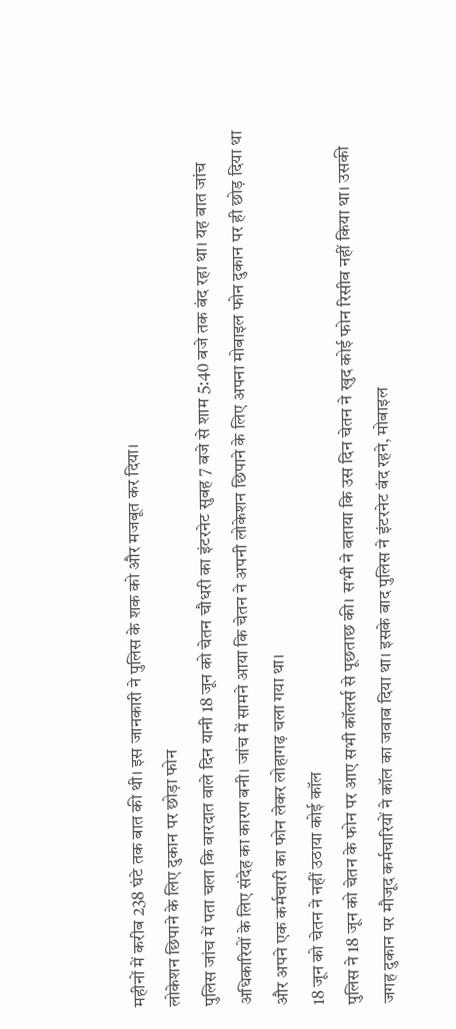महीनों में करीब 238 घंटे तक बात की थी। इस जानकारी ने पुलिस के शक को और मजबूत कर दिया।
लोकेशन छिपाने के लिए दुकान पर छोड़ा फोन
पुलिस जांच में पता चला कि वारदात वाले दिन यानी 18 जून को चेतन चौधरी का इंटरनेट सुबह 7 बजे से शाम 5:40 बजे तक बंद रहा था। यह बात जांच अधिकारियों के लिए संदेह का कारण बनी। जांच में सामने आया कि चेतन ने अपनी लोकेशन छिपाने के लिए अपना मोबाइल फोन दुकान पर ही छोड़ दिया था और अपने एक कर्मचारी का फोन लेकर लोहागढ़ चला गया था।
18 जून को चेतन ने नहीं उठाया कोई कॉल
पुलिस ने 18 जून को चेतन के फोन पर आए सभी कॉलर्स से पूछताछ की। सभी ने बताया कि उस दिन चेतन ने खुद कोई फोन रिसीव नहीं किया था। उसकी जगह दुकान पर मौजूद कर्मचारियों ने कॉल का जवाब दिया था। इसके बाद पुलिस ने इंटरनेट बंद रहने, मोबाइल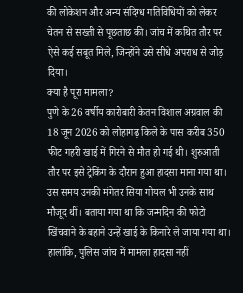की लोकेशन और अन्य संदिग्ध गतिविधियों को लेकर चेतन से सख्ती से पूछताछ की। जांच में कथित तौर पर ऐसे कई सबूत मिले, जिन्होंने उसे सीधे अपराध से जोड़ दिया।
क्या है पूरा मामला?
पुणे के 26 वर्षीय कारोबारी केतन विशाल अग्रवाल की 18 जून 2026 को लोहागढ़ किले के पास करीब 350 फीट गहरी खाई में गिरने से मौत हो गई थी। शुरुआती तौर पर इसे ट्रेकिंग के दौरान हुआ हादसा माना गया था। उस समय उनकी मंगेतर सिया गोयल भी उनके साथ मौजूद थीं। बताया गया था कि जन्मदिन की फोटो खिंचवाने के बहाने उन्हें खाई के किनारे ले जाया गया था।
हालांकि, पुलिस जांच में मामला हादसा नहीं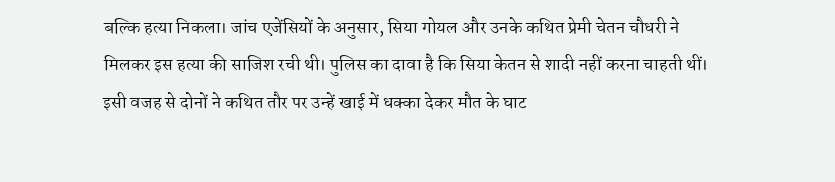बल्कि हत्या निकला। जांच एजेंसियों के अनुसार, सिया गोयल और उनके कथित प्रेमी चेतन चौधरी ने मिलकर इस हत्या की साजिश रची थी। पुलिस का दावा है कि सिया केतन से शादी नहीं करना चाहती थीं। इसी वजह से दोनों ने कथित तौर पर उन्हें खाई में धक्का देकर मौत के घाट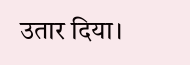उतार दिया।